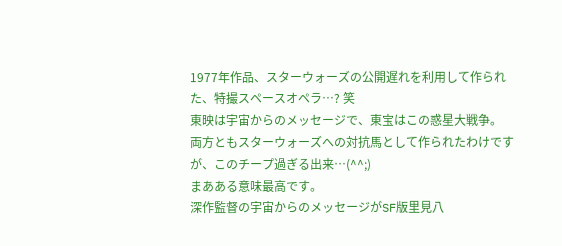1977年作品、スターウォーズの公開遅れを利用して作られた、特撮スペースオペラ…? 笑
東映は宇宙からのメッセージで、東宝はこの惑星大戦争。
両方ともスターウォーズへの対抗馬として作られたわけですが、このチープ過ぎる出来…(^^;)
まあある意味最高です。
深作監督の宇宙からのメッセージがSF版里見八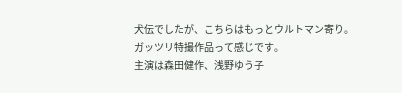犬伝でしたが、こちらはもっとウルトマン寄り。
ガッツリ特撮作品って感じです。
主演は森田健作、浅野ゆう子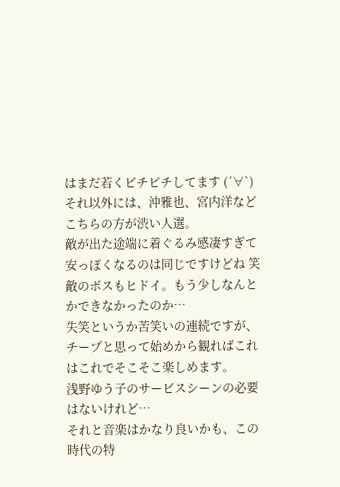はまだ若くピチピチしてます (´∀`)
それ以外には、沖雅也、宮内洋などこちらの方が渋い人選。
敵が出た途端に着ぐるみ感凄すぎて安っぽくなるのは同じですけどね 笑
敵のボスもヒドイ。もう少しなんとかできなかったのか…
失笑というか苦笑いの連続ですが、チープと思って始めから観ればこれはこれでそこそこ楽しめます。
浅野ゆう子のサービスシーンの必要はないけれど…
それと音楽はかなり良いかも、この時代の特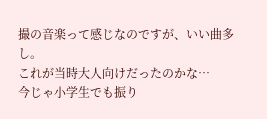撮の音楽って感じなのですが、いい曲多し。
これが当時大人向けだったのかな…
今じゃ小学生でも振り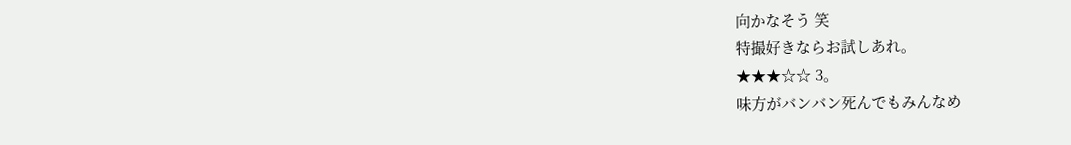向かなそう 笑
特撮好きならお試しあれ。
★★★☆☆ 3。
味方がバンバン死んでもみんなめ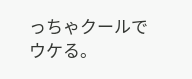っちゃクールでウケる。